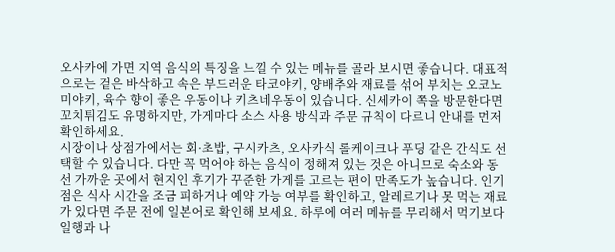오사카에 가면 지역 음식의 특징을 느낄 수 있는 메뉴를 골라 보시면 좋습니다. 대표적으로는 겉은 바삭하고 속은 부드러운 타코야키, 양배추와 재료를 섞어 부치는 오코노미야키, 육수 향이 좋은 우동이나 키츠네우동이 있습니다. 신세카이 쪽을 방문한다면 꼬치튀김도 유명하지만, 가게마다 소스 사용 방식과 주문 규칙이 다르니 안내를 먼저 확인하세요.
시장이나 상점가에서는 회·초밥, 구시카츠, 오사카식 롤케이크나 푸딩 같은 간식도 선택할 수 있습니다. 다만 꼭 먹어야 하는 음식이 정해져 있는 것은 아니므로 숙소와 동선 가까운 곳에서 현지인 후기가 꾸준한 가게를 고르는 편이 만족도가 높습니다. 인기점은 식사 시간을 조금 피하거나 예약 가능 여부를 확인하고, 알레르기나 못 먹는 재료가 있다면 주문 전에 일본어로 확인해 보세요. 하루에 여러 메뉴를 무리해서 먹기보다 일행과 나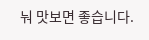눠 맛보면 좋습니다.